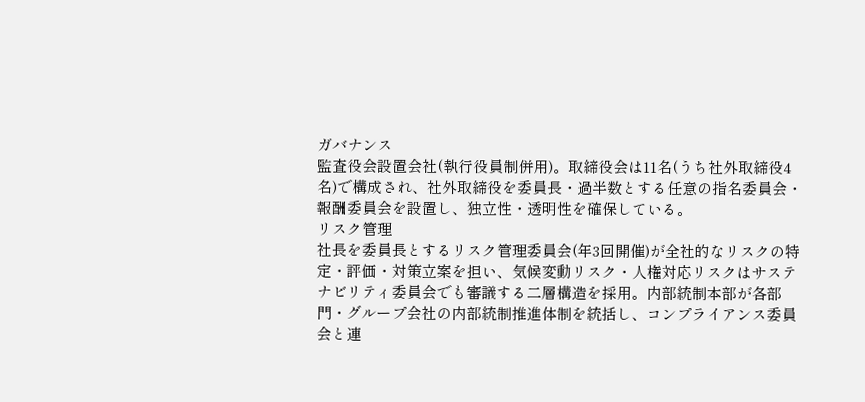ガバナンス
監査役会設置会社(執行役員制併用)。取締役会は11名(うち社外取締役4名)で構成され、社外取締役を委員長・過半数とする任意の指名委員会・報酬委員会を設置し、独立性・透明性を確保している。
リスク管理
社長を委員長とするリスク管理委員会(年3回開催)が全社的なリスクの特定・評価・対策立案を担い、気候変動リスク・人権対応リスクはサステナビリティ委員会でも審議する二層構造を採用。内部統制本部が各部門・グループ会社の内部統制推進体制を統括し、コンプライアンス委員会と連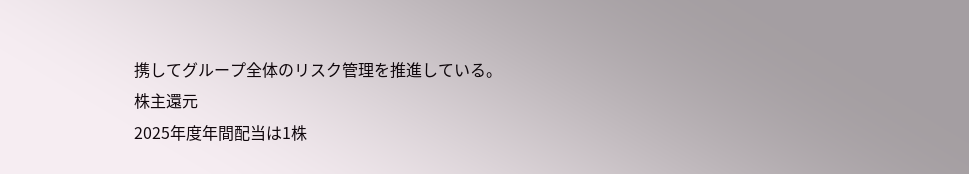携してグループ全体のリスク管理を推進している。
株主還元
2025年度年間配当は1株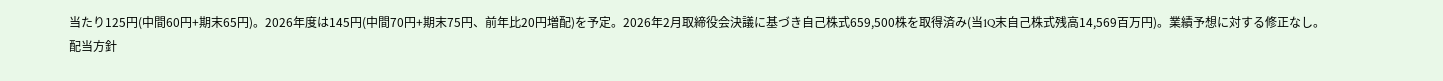当たり125円(中間60円+期末65円)。2026年度は145円(中間70円+期末75円、前年比20円増配)を予定。2026年2月取締役会決議に基づき自己株式659,500株を取得済み(当1Q末自己株式残高14,569百万円)。業績予想に対する修正なし。
配当方針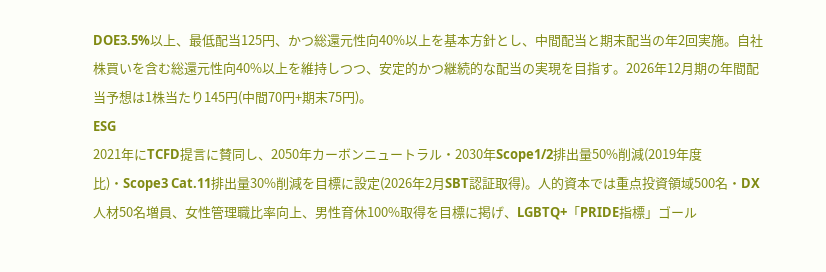DOE3.5%以上、最低配当125円、かつ総還元性向40%以上を基本方針とし、中間配当と期末配当の年2回実施。自社株買いを含む総還元性向40%以上を維持しつつ、安定的かつ継続的な配当の実現を目指す。2026年12月期の年間配当予想は1株当たり145円(中間70円+期末75円)。
ESG
2021年にTCFD提言に賛同し、2050年カーボンニュートラル・2030年Scope1/2排出量50%削減(2019年度比)・Scope3 Cat.11排出量30%削減を目標に設定(2026年2月SBT認証取得)。人的資本では重点投資領域500名・DX人材50名増員、女性管理職比率向上、男性育休100%取得を目標に掲げ、LGBTQ+「PRIDE指標」ゴール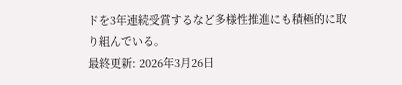ドを3年連続受賞するなど多様性推進にも積極的に取り組んでいる。
最終更新: 2026年3月26日